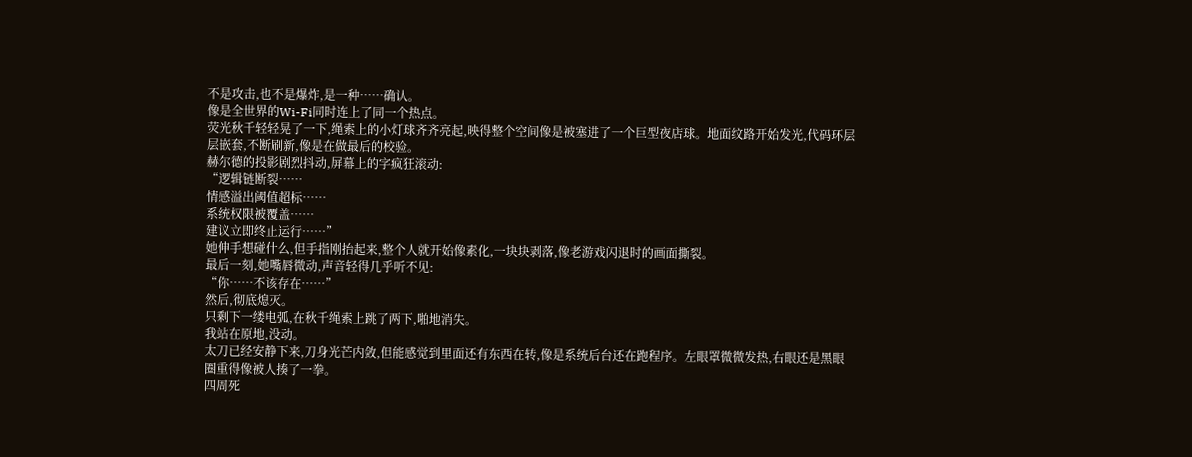不是攻击,也不是爆炸,是一种……确认。
像是全世界的Wi-Fi同时连上了同一个热点。
荧光秋千轻轻晃了一下,绳索上的小灯球齐齐亮起,映得整个空间像是被塞进了一个巨型夜店球。地面纹路开始发光,代码环层层嵌套,不断刷新,像是在做最后的校验。
赫尔德的投影剧烈抖动,屏幕上的字疯狂滚动:
“逻辑链断裂……
情感溢出阈值超标……
系统权限被覆盖……
建议立即终止运行……”
她伸手想碰什么,但手指刚抬起来,整个人就开始像素化,一块块剥落,像老游戏闪退时的画面撕裂。
最后一刻,她嘴唇微动,声音轻得几乎听不见:
“你……不该存在……”
然后,彻底熄灭。
只剩下一缕电弧,在秋千绳索上跳了两下,啪地消失。
我站在原地,没动。
太刀已经安静下来,刀身光芒内敛,但能感觉到里面还有东西在转,像是系统后台还在跑程序。左眼罩微微发热,右眼还是黑眼圈重得像被人揍了一拳。
四周死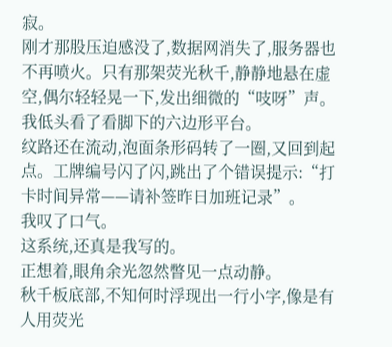寂。
刚才那股压迫感没了,数据网消失了,服务器也不再喷火。只有那架荧光秋千,静静地悬在虚空,偶尔轻轻晃一下,发出细微的“吱呀”声。
我低头看了看脚下的六边形平台。
纹路还在流动,泡面条形码转了一圈,又回到起点。工牌编号闪了闪,跳出了个错误提示:“打卡时间异常——请补签昨日加班记录”。
我叹了口气。
这系统,还真是我写的。
正想着,眼角余光忽然瞥见一点动静。
秋千板底部,不知何时浮现出一行小字,像是有人用荧光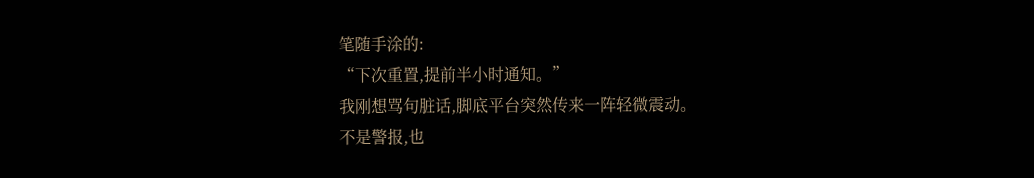笔随手涂的:
“下次重置,提前半小时通知。”
我刚想骂句脏话,脚底平台突然传来一阵轻微震动。
不是警报,也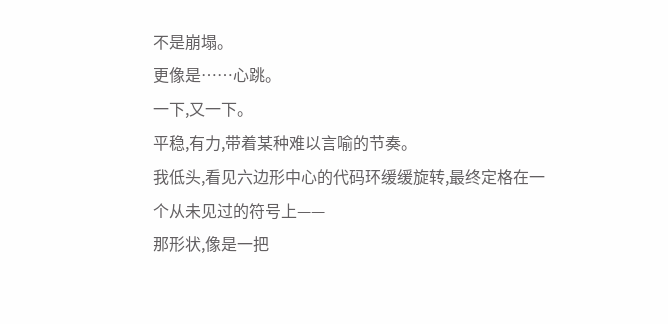不是崩塌。
更像是……心跳。
一下,又一下。
平稳,有力,带着某种难以言喻的节奏。
我低头,看见六边形中心的代码环缓缓旋转,最终定格在一个从未见过的符号上——
那形状,像是一把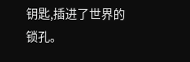钥匙,插进了世界的锁孔。